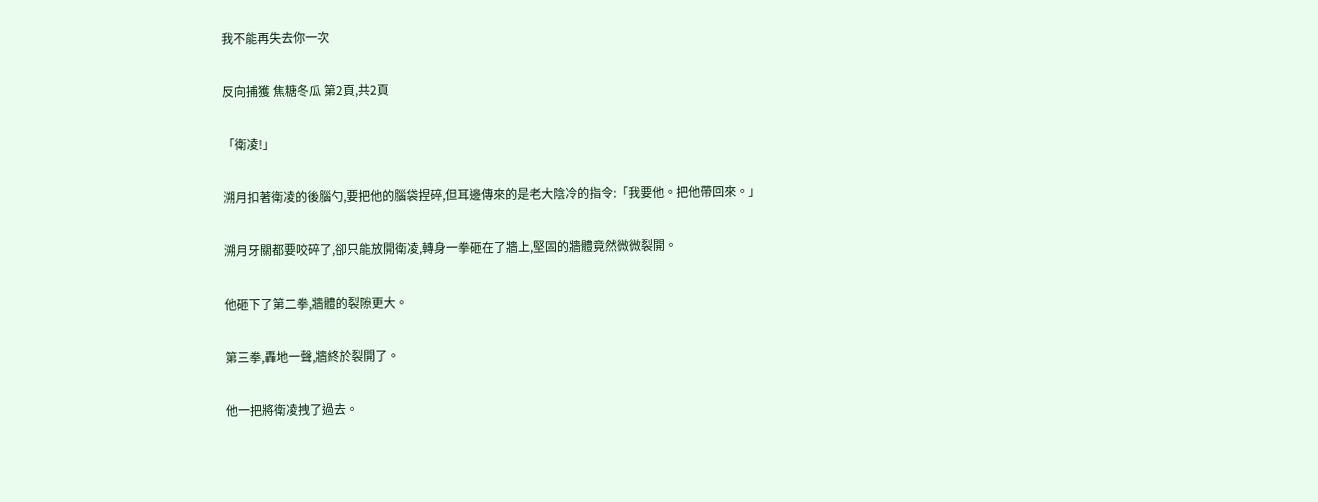我不能再失去你一次

反向捕獲 焦糖冬瓜 第2頁,共2頁

「衛凌!」

溯月扣著衛凌的後腦勺,要把他的腦袋捏碎,但耳邊傳來的是老大陰冷的指令:「我要他。把他帶回來。」

溯月牙關都要咬碎了,卻只能放開衛凌,轉身一拳砸在了牆上,堅固的牆體竟然微微裂開。

他砸下了第二拳,牆體的裂隙更大。

第三拳,轟地一聲,牆終於裂開了。

他一把將衛凌拽了過去。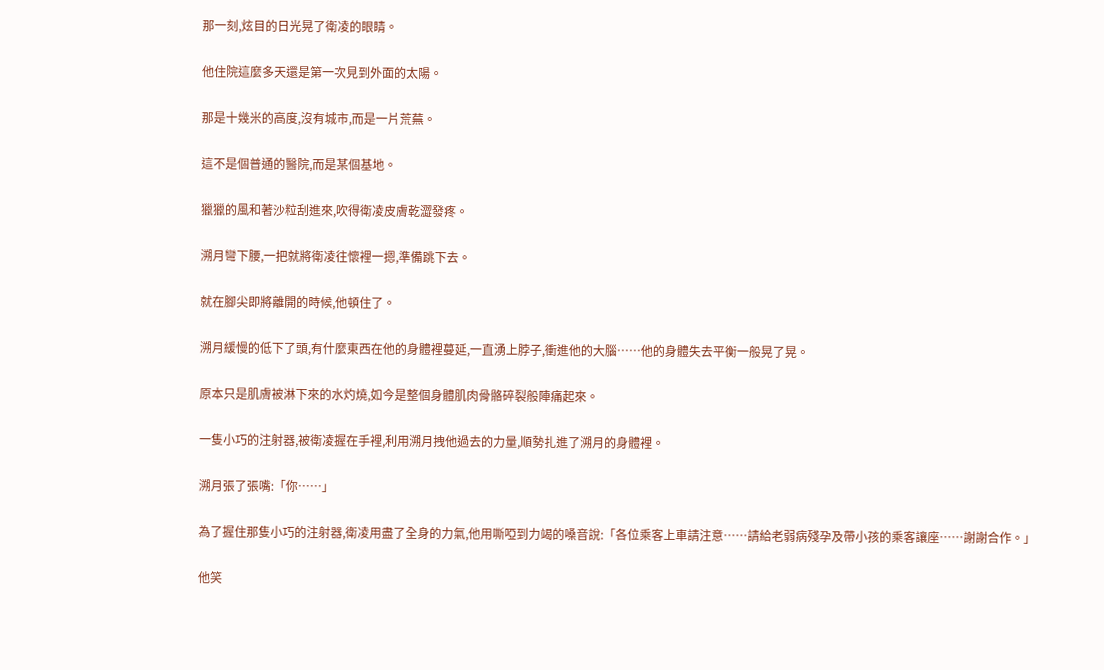那一刻,炫目的日光晃了衛凌的眼睛。

他住院這麼多天還是第一次見到外面的太陽。

那是十幾米的高度,沒有城市,而是一片荒蕪。

這不是個普通的醫院,而是某個基地。

獵獵的風和著沙粒刮進來,吹得衛凌皮膚乾澀發疼。

溯月彎下腰,一把就將衛凌往懷裡一摁,準備跳下去。

就在腳尖即將離開的時候,他頓住了。

溯月緩慢的低下了頭,有什麼東西在他的身體裡蔓延,一直湧上脖子,衝進他的大腦……他的身體失去平衡一般晃了晃。

原本只是肌膚被淋下來的水灼燒,如今是整個身體肌肉骨骼碎裂般陣痛起來。

一隻小巧的注射器,被衛凌握在手裡,利用溯月拽他過去的力量,順勢扎進了溯月的身體裡。

溯月張了張嘴:「你……」

為了握住那隻小巧的注射器,衛凌用盡了全身的力氣,他用嘶啞到力竭的嗓音說:「各位乘客上車請注意……請給老弱病殘孕及帶小孩的乘客讓座……謝謝合作。」

他笑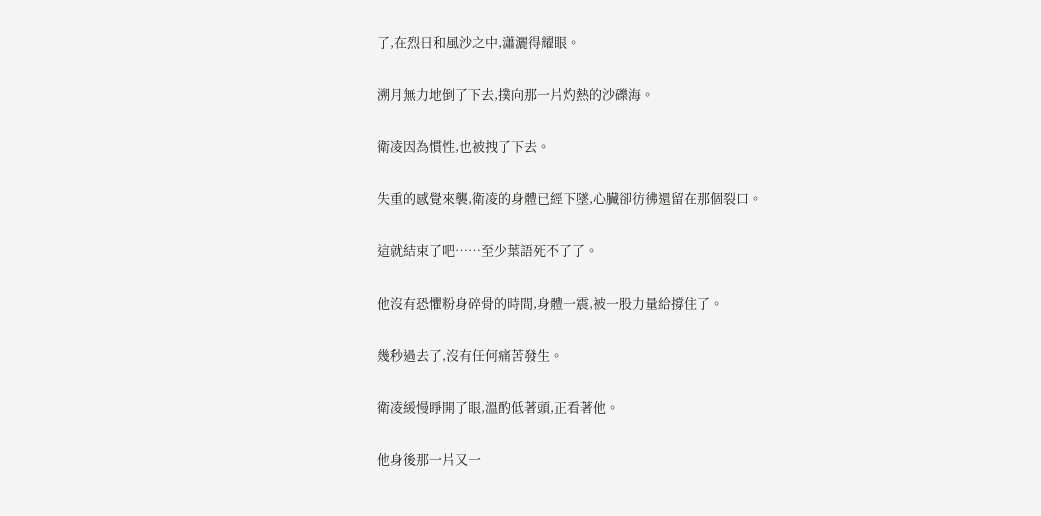了,在烈日和風沙之中,瀟灑得耀眼。

溯月無力地倒了下去,撲向那一片灼熱的沙礫海。

衛凌因為慣性,也被拽了下去。

失重的感覺來襲,衛凌的身體已經下墜,心臟卻彷彿還留在那個裂口。

這就結束了吧……至少葉語死不了了。

他沒有恐懼粉身碎骨的時間,身體一震,被一股力量給撐住了。

幾秒過去了,沒有任何痛苦發生。

衛凌緩慢睜開了眼,溫酌低著頭,正看著他。

他身後那一片又一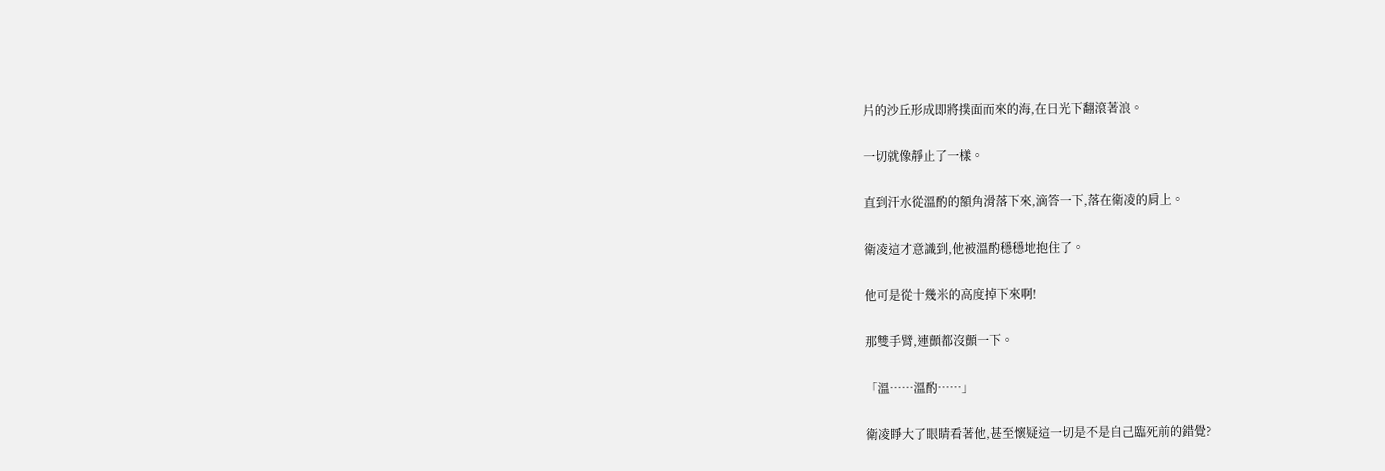片的沙丘形成即將撲面而來的海,在日光下翻滾著浪。

一切就像靜止了一樣。

直到汗水從溫酌的額角滑落下來,滴答一下,落在衛凌的肩上。

衛凌這才意識到,他被溫酌穩穩地抱住了。

他可是從十幾米的高度掉下來啊!

那雙手臂,連顫都沒顫一下。

「溫……溫酌……」

衛凌睜大了眼睛看著他,甚至懷疑這一切是不是自己臨死前的錯覺?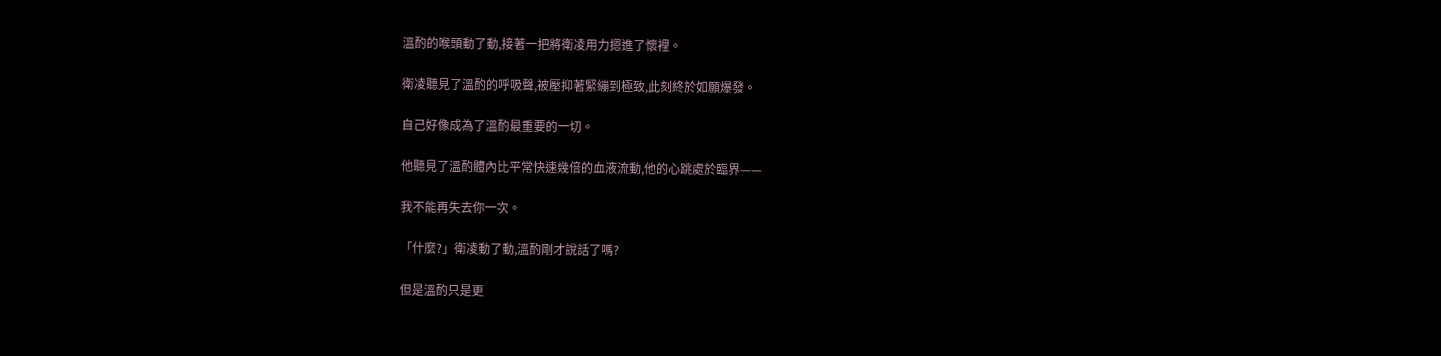溫酌的喉頭動了動,接著一把將衛凌用力摁進了懷裡。

衛凌聽見了溫酌的呼吸聲,被壓抑著緊繃到極致,此刻終於如願爆發。

自己好像成為了溫酌最重要的一切。

他聽見了溫酌體內比平常快速幾倍的血液流動,他的心跳處於臨界——

我不能再失去你一次。

「什麼?」衛凌動了動,溫酌剛才說話了嗎?

但是溫酌只是更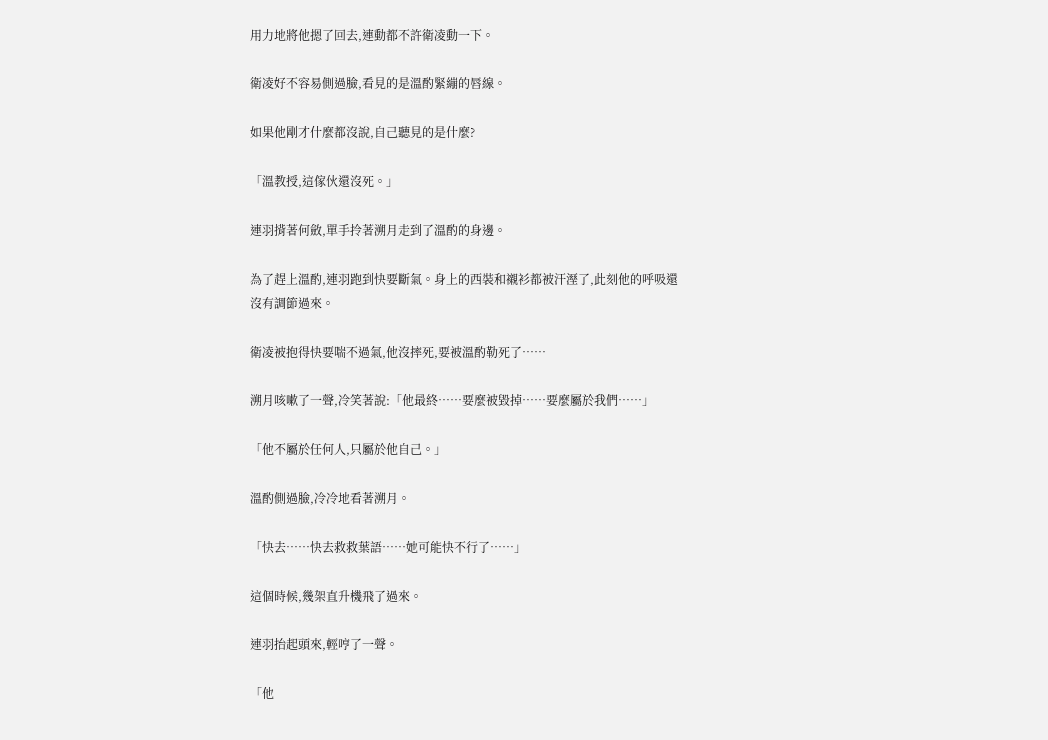用力地將他摁了回去,連動都不許衛凌動一下。

衛凌好不容易側過臉,看見的是溫酌緊繃的唇線。

如果他剛才什麼都沒說,自己聽見的是什麼?

「溫教授,這傢伙還沒死。」

連羽揹著何斂,單手拎著溯月走到了溫酌的身邊。

為了趕上溫酌,連羽跑到快要斷氣。身上的西裝和襯衫都被汗溼了,此刻他的呼吸還沒有調節過來。

衛凌被抱得快要喘不過氣,他沒摔死,要被溫酌勒死了……

溯月咳嗽了一聲,冷笑著說:「他最終……要麼被毀掉……要麼屬於我們……」

「他不屬於任何人,只屬於他自己。」

溫酌側過臉,冷冷地看著溯月。

「快去……快去救救葉語……她可能快不行了……」

這個時候,幾架直升機飛了過來。

連羽抬起頭來,輕哼了一聲。

「他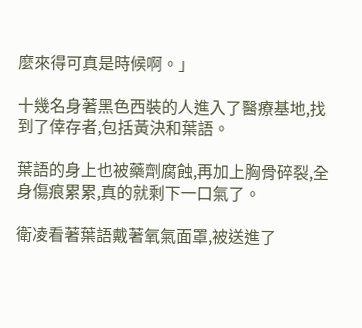麼來得可真是時候啊。」

十幾名身著黑色西裝的人進入了醫療基地,找到了倖存者,包括黃決和葉語。

葉語的身上也被藥劑腐蝕,再加上胸骨碎裂,全身傷痕累累,真的就剩下一口氣了。

衛凌看著葉語戴著氧氣面罩,被送進了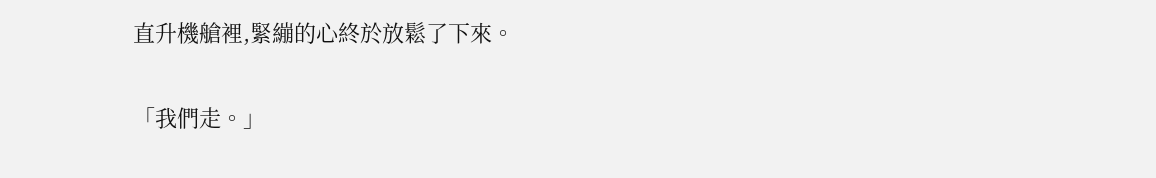直升機艙裡,緊繃的心終於放鬆了下來。

「我們走。」